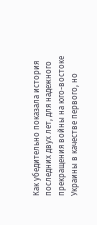Как убедительно показала история последних двух лет, для надежного прекращения войны на юго-востоке Украины в качестве первого, но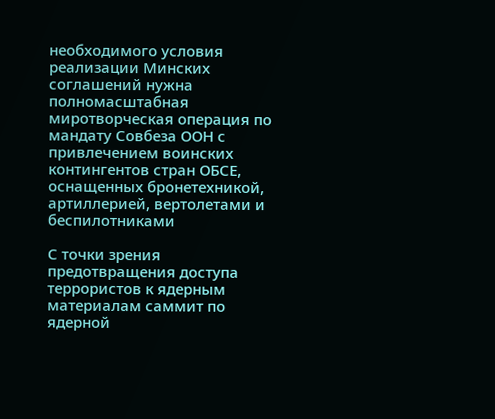необходимого условия реализации Минских соглашений нужна полномасштабная миротворческая операция по мандату Совбеза ООН с привлечением воинских контингентов стран ОБСЕ, оснащенных бронетехникой, артиллерией, вертолетами и беспилотниками

С точки зрения предотвращения доступа террористов к ядерным материалам саммит по ядерной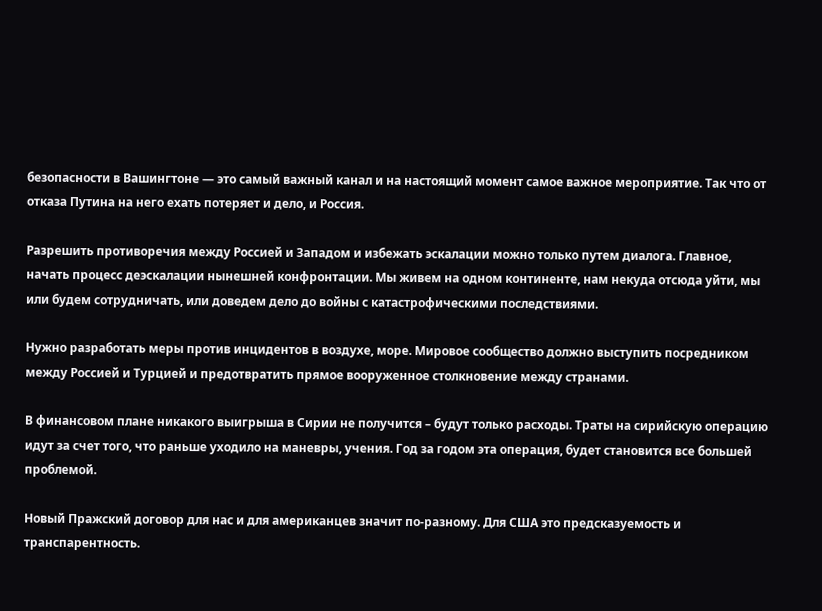безопасности в Вашингтоне — это самый важный канал и на настоящий момент самое важное мероприятие. Так что от отказа Путина на него ехать потеряет и дело, и Россия.

Разрешить противоречия между Россией и Западом и избежать эскалации можно только путем диалога. Главное, начать процесс деэскалации нынешней конфронтации. Мы живем на одном континенте, нам некуда отсюда уйти, мы или будем сотрудничать, или доведем дело до войны с катастрофическими последствиями.

Нужно разработать меры против инцидентов в воздухе, море. Мировое сообщество должно выступить посредником между Россией и Турцией и предотвратить прямое вооруженное столкновение между странами.

В финансовом плане никакого выигрыша в Сирии не получится – будут только расходы. Траты на сирийскую операцию идут за счет того, что раньше уходило на маневры, учения. Год за годом эта операция, будет становится все большей проблемой.

Новый Пражский договор для нас и для американцев значит по-разному. Для США это предсказуемость и транспарентность.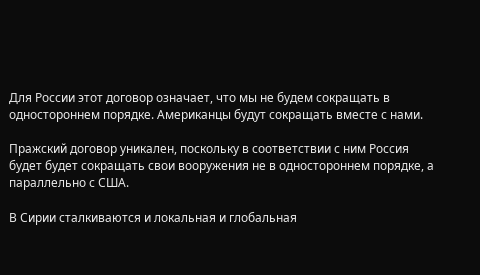Для России этот договор означает, что мы не будем сокращать в одностороннем порядке. Американцы будут сокращать вместе с нами.

Пражский договор уникален, поскольку в соответствии с ним Россия будет будет сокращать свои вооружения не в одностороннем порядке, а параллельно с США.

В Сирии сталкиваются и локальная и глобальная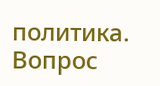политика. Вопрос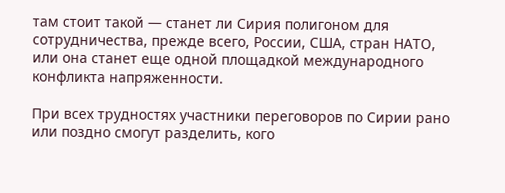там стоит такой — станет ли Сирия полигоном для сотрудничества, прежде всего, России, США, стран НАТО, или она станет еще одной площадкой международного конфликта напряженности.

При всех трудностях участники переговоров по Сирии рано или поздно смогут разделить, кого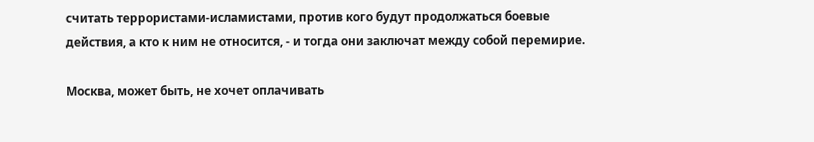считать террористами-исламистами, против кого будут продолжаться боевые действия, а кто к ним не относится, - и тогда они заключат между собой перемирие.

Москва, может быть, не хочет оплачивать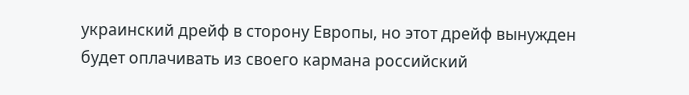украинский дрейф в сторону Европы, но этот дрейф вынужден будет оплачивать из своего кармана российский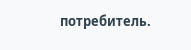потребитель.